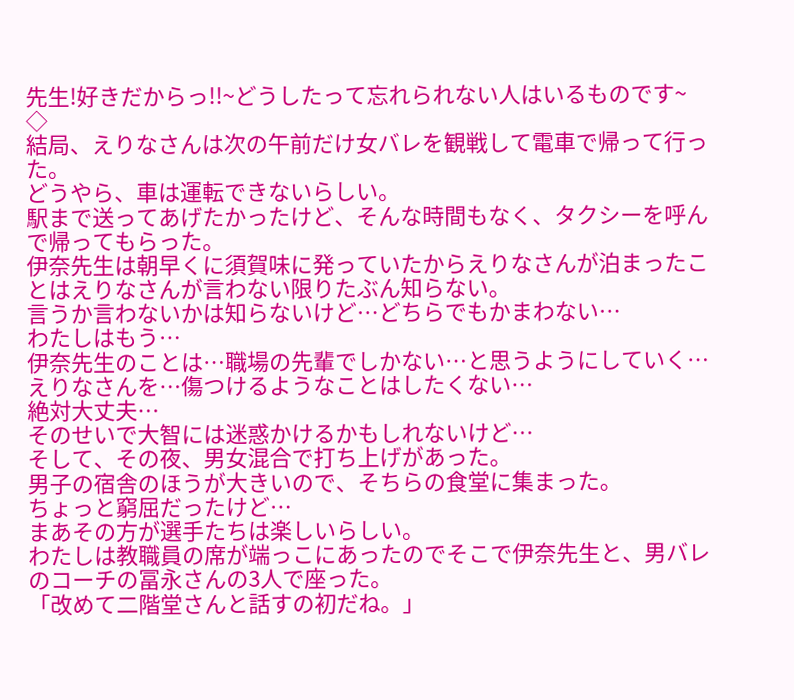先生!好きだからっ!!~どうしたって忘れられない人はいるものです~
◇
結局、えりなさんは次の午前だけ女バレを観戦して電車で帰って行った。
どうやら、車は運転できないらしい。
駅まで送ってあげたかったけど、そんな時間もなく、タクシーを呼んで帰ってもらった。
伊奈先生は朝早くに須賀味に発っていたからえりなさんが泊まったことはえりなさんが言わない限りたぶん知らない。
言うか言わないかは知らないけど…どちらでもかまわない…
わたしはもう…
伊奈先生のことは…職場の先輩でしかない…と思うようにしていく…
えりなさんを…傷つけるようなことはしたくない…
絶対大丈夫…
そのせいで大智には迷惑かけるかもしれないけど…
そして、その夜、男女混合で打ち上げがあった。
男子の宿舎のほうが大きいので、そちらの食堂に集まった。
ちょっと窮屈だったけど…
まあその方が選手たちは楽しいらしい。
わたしは教職員の席が端っこにあったのでそこで伊奈先生と、男バレのコーチの冨永さんの3人で座った。
「改めて二階堂さんと話すの初だね。」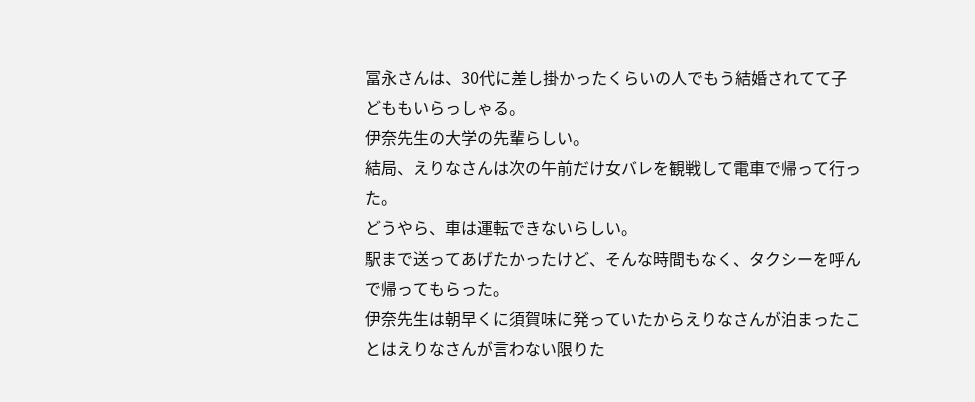冨永さんは、30代に差し掛かったくらいの人でもう結婚されてて子どももいらっしゃる。
伊奈先生の大学の先輩らしい。
結局、えりなさんは次の午前だけ女バレを観戦して電車で帰って行った。
どうやら、車は運転できないらしい。
駅まで送ってあげたかったけど、そんな時間もなく、タクシーを呼んで帰ってもらった。
伊奈先生は朝早くに須賀味に発っていたからえりなさんが泊まったことはえりなさんが言わない限りた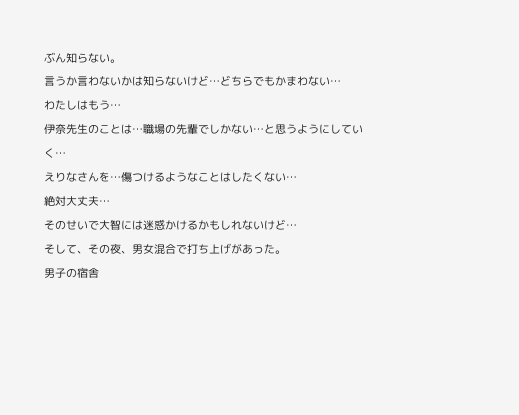ぶん知らない。
言うか言わないかは知らないけど…どちらでもかまわない…
わたしはもう…
伊奈先生のことは…職場の先輩でしかない…と思うようにしていく…
えりなさんを…傷つけるようなことはしたくない…
絶対大丈夫…
そのせいで大智には迷惑かけるかもしれないけど…
そして、その夜、男女混合で打ち上げがあった。
男子の宿舎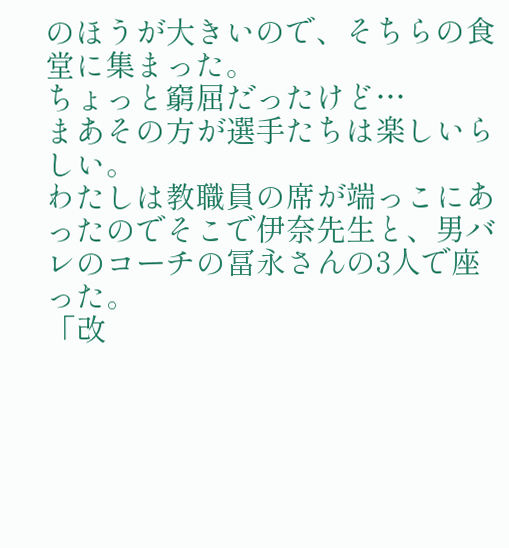のほうが大きいので、そちらの食堂に集まった。
ちょっと窮屈だったけど…
まあその方が選手たちは楽しいらしい。
わたしは教職員の席が端っこにあったのでそこで伊奈先生と、男バレのコーチの冨永さんの3人で座った。
「改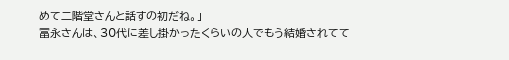めて二階堂さんと話すの初だね。」
冨永さんは、30代に差し掛かったくらいの人でもう結婚されてて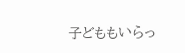子どももいらっ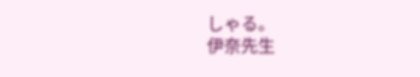しゃる。
伊奈先生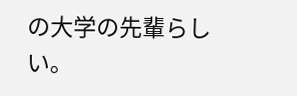の大学の先輩らしい。